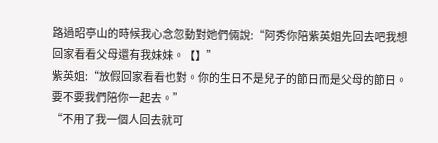路過昭亭山的時候我心念忽動對她們倆說:“阿秀你陪紫英姐先回去吧我想回家看看父母還有我妹妹。【】”
紫英姐:“放假回家看看也對。你的生日不是兒子的節日而是父母的節日。要不要我們陪你一起去。”
“不用了我一個人回去就可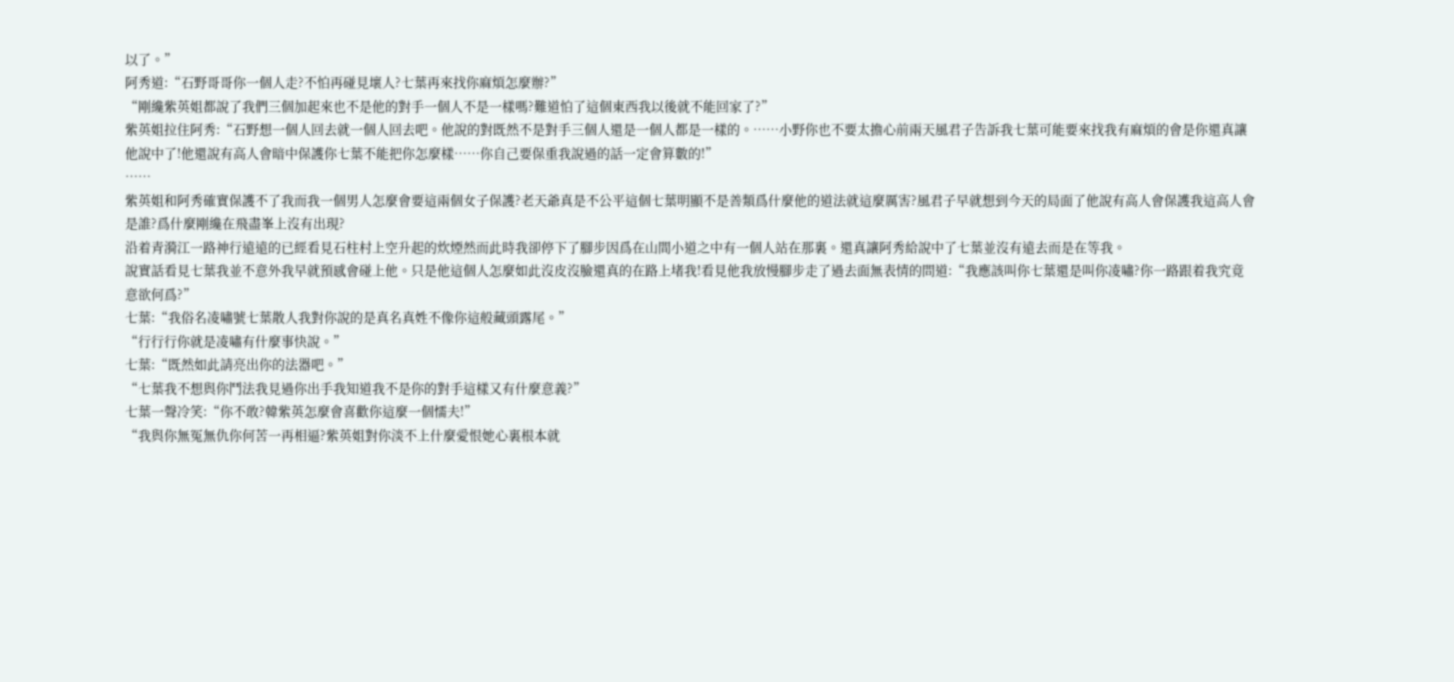以了。”
阿秀道:“石野哥哥你一個人走?不怕再碰見壞人?七葉再來找你麻煩怎麼辦?”
“剛纔紫英姐都說了我們三個加起來也不是他的對手一個人不是一樣嗎?難道怕了這個東西我以後就不能回家了?”
紫英姐拉住阿秀:“石野想一個人回去就一個人回去吧。他說的對既然不是對手三個人還是一個人都是一樣的。……小野你也不要太擔心前兩天風君子告訴我七葉可能要來找我有麻煩的會是你還真讓他說中了!他還說有高人會暗中保護你七葉不能把你怎麼樣……你自己要保重我說過的話一定會算數的!”
……
紫英姐和阿秀確實保護不了我而我一個男人怎麼會要這兩個女子保護?老天爺真是不公平這個七葉明顯不是善類爲什麼他的道法就這麼厲害?風君子早就想到今天的局面了他說有高人會保護我這高人會是誰?爲什麼剛纔在飛盡峯上沒有出現?
沿着青漪江一路神行遠遠的已經看見石柱村上空升起的炊煙然而此時我卻停下了腳步因爲在山間小道之中有一個人站在那裏。還真讓阿秀給說中了七葉並沒有遠去而是在等我。
說實話看見七葉我並不意外我早就預感會碰上他。只是他這個人怎麼如此沒皮沒臉還真的在路上堵我!看見他我放慢腳步走了過去面無表情的問道:“我應該叫你七葉還是叫你凌嘯?你一路跟着我究竟意欲何爲?”
七葉:“我俗名凌嘯號七葉散人我對你說的是真名真姓不像你這般藏頭露尾。”
“行行行你就是凌嘯有什麼事快說。”
七葉:“既然如此請亮出你的法器吧。”
“七葉我不想與你鬥法我見過你出手我知道我不是你的對手這樣又有什麼意義?”
七葉一聲冷笑:“你不敢?韓紫英怎麼會喜歡你這麼一個懦夫!”
“我與你無冤無仇你何苦一再相逼?紫英姐對你淡不上什麼愛恨她心裏根本就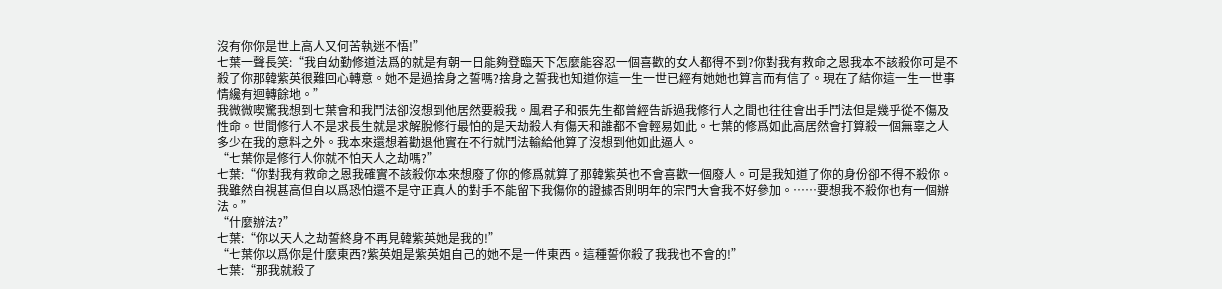沒有你你是世上高人又何苦執迷不悟!”
七葉一聲長笑:“我自幼勤修道法爲的就是有朝一日能夠登臨天下怎麼能容忍一個喜歡的女人都得不到?你對我有救命之恩我本不該殺你可是不殺了你那韓紫英很難回心轉意。她不是過捨身之誓嗎?捨身之誓我也知道你這一生一世已經有她她也算言而有信了。現在了結你這一生一世事情纔有迴轉餘地。”
我微微喫驚我想到七葉會和我鬥法卻沒想到他居然要殺我。風君子和張先生都曾經告訴過我修行人之間也往往會出手鬥法但是幾乎從不傷及性命。世間修行人不是求長生就是求解脫修行最怕的是天劫殺人有傷天和誰都不會輕易如此。七葉的修爲如此高居然會打算殺一個無辜之人多少在我的意料之外。我本來還想着勸退他實在不行就鬥法輸給他算了沒想到他如此逼人。
“七葉你是修行人你就不怕天人之劫嗎?”
七葉:“你對我有救命之恩我確實不該殺你本來想廢了你的修爲就算了那韓紫英也不會喜歡一個廢人。可是我知道了你的身份卻不得不殺你。我雖然自視甚高但自以爲恐怕還不是守正真人的對手不能留下我傷你的證據否則明年的宗門大會我不好參加。……要想我不殺你也有一個辦法。”
“什麼辦法?”
七葉:“你以天人之劫誓終身不再見韓紫英她是我的!”
“七葉你以爲你是什麼東西?紫英姐是紫英姐自己的她不是一件東西。這種誓你殺了我我也不會的!”
七葉:“那我就殺了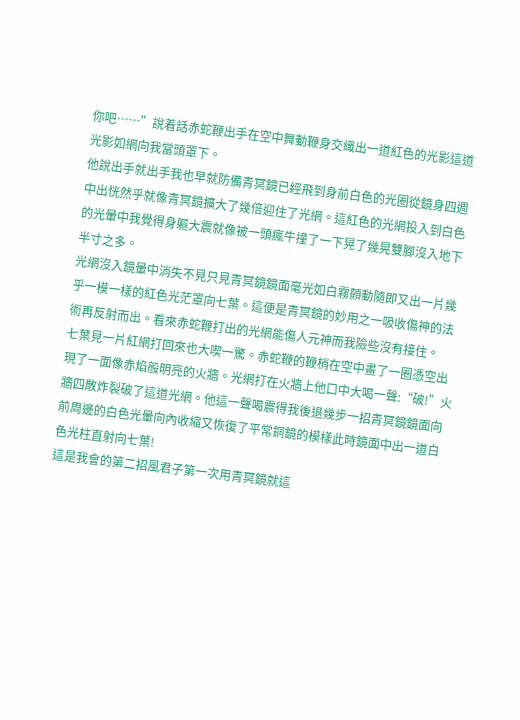你吧……”說着話赤蛇鞭出手在空中舞動鞭身交織出一道紅色的光影這道光影如網向我當頭罩下。
他說出手就出手我也早就防備青冥鏡已經飛到身前白色的光圈從鏡身四週中出恍然乎就像青冥鏡擴大了幾倍迎住了光網。這紅色的光網投入到白色的光暈中我覺得身軀大震就像被一頭瘋牛撞了一下晃了幾晃雙腳沒入地下半寸之多。
光網沒入鏡暈中消失不見只見青冥鏡鏡面毫光如白霧顫動隨即又出一片幾乎一模一樣的紅色光茫罩向七葉。這便是青冥鏡的妙用之一吸收傷神的法術再反射而出。看來赤蛇鞭打出的光網能傷人元神而我險些沒有接住。
七葉見一片紅網打回來也大喫一驚。赤蛇鞭的鞭梢在空中畫了一圈憑空出現了一面像赤焰般明亮的火牆。光網打在火牆上他口中大喝一聲:“破!”火牆四散炸裂破了這道光網。他這一聲喝震得我後退幾步一招青冥鏡鏡面向前周邊的白色光暈向內收縮又恢復了平常銅鏡的模樣此時鏡面中出一道白色光柱直射向七葉!
這是我會的第二招風君子第一次用青冥鏡就這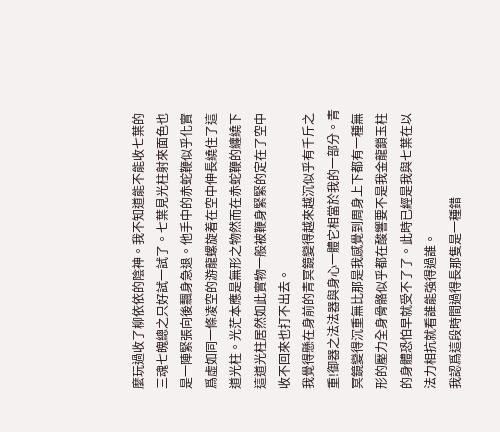麼玩過收了柳依依的陰神。我不知道能不能收七葉的三魂七魄總之只好試一試了。七葉見光柱射來面色也是一陣緊張向後飄身急退。他手中的赤蛇鞭似乎化實爲虛如同一條凌空的游龍螺旋着在空中伸長繞住了這道光柱。光茫本應是無形之物然而在赤蛇鞭的纏繞下這道光柱居然如此實物一般被鞭身緊緊的定在了空中收不回來也打不出去。
我覺得懸在身前的青冥鏡變得越來越沉似乎有千斤之重!御器之法法器與身心一體它相當於我的一部分。青冥鏡變得沉重無比那是我感覺到周身上下都有一種無形的壓力全身骨骼似乎都在酸響要不是我金龍鎖玉柱的身體恐怕早就受不了了。此時已經是我與七葉在以法力相抗就看誰能強得過誰。
我認爲這段時間過得長那隻是一種錯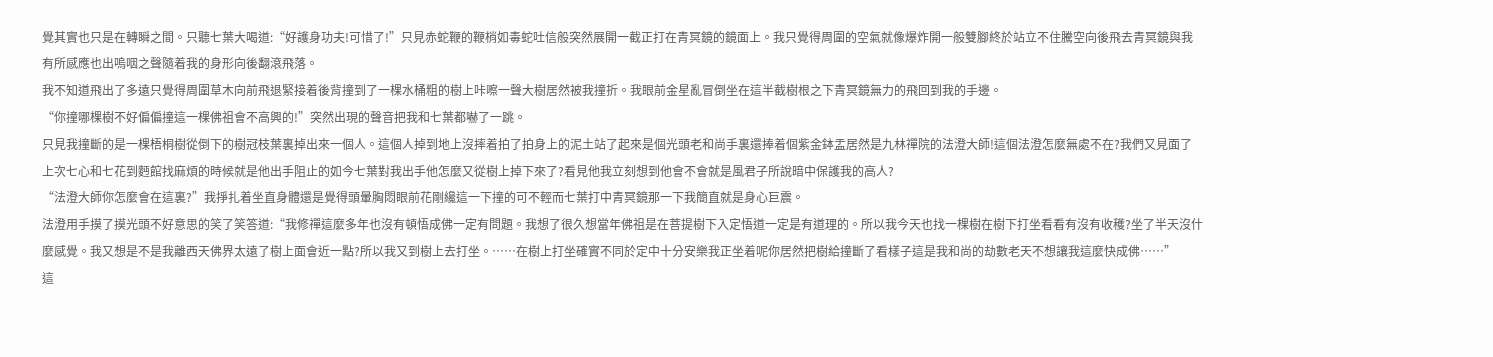覺其實也只是在轉瞬之間。只聽七葉大喝道:“好護身功夫!可惜了!”只見赤蛇鞭的鞭梢如毒蛇吐信般突然展開一截正打在青冥鏡的鏡面上。我只覺得周圍的空氣就像爆炸開一般雙腳終於站立不住騰空向後飛去青冥鏡與我有所感應也出嗚咽之聲隨着我的身形向後翻滾飛落。
我不知道飛出了多遠只覺得周圍草木向前飛退緊接着後背撞到了一棵水桶粗的樹上咔嚓一聲大樹居然被我撞折。我眼前金星亂冒倒坐在這半截樹根之下青冥鏡無力的飛回到我的手邊。
“你撞哪棵樹不好偏偏撞這一棵佛祖會不高興的!”突然出現的聲音把我和七葉都嚇了一跳。
只見我撞斷的是一棵梧桐樹從倒下的樹冠枝葉裏掉出來一個人。這個人掉到地上沒摔着拍了拍身上的泥土站了起來是個光頭老和尚手裏還捧着個紫金鉢盂居然是九林禪院的法澄大師!這個法澄怎麼無處不在?我們又見面了上次七心和七花到麪館找麻煩的時候就是他出手阻止的如今七葉對我出手他怎麼又從樹上掉下來了?看見他我立刻想到他會不會就是風君子所說暗中保護我的高人?
“法澄大師你怎麼會在這裏?”我掙扎着坐直身體還是覺得頭暈胸悶眼前花剛纔這一下撞的可不輕而七葉打中青冥鏡那一下我簡直就是身心巨震。
法澄用手摸了摸光頭不好意思的笑了笑答道:“我修禪這麼多年也沒有頓悟成佛一定有問題。我想了很久想當年佛祖是在菩提樹下入定悟道一定是有道理的。所以我今天也找一棵樹在樹下打坐看看有沒有收穫?坐了半天沒什麼感覺。我又想是不是我離西天佛界太遠了樹上面會近一點?所以我又到樹上去打坐。……在樹上打坐確實不同於定中十分安樂我正坐着呢你居然把樹給撞斷了看樣子這是我和尚的劫數老天不想讓我這麼快成佛……”
這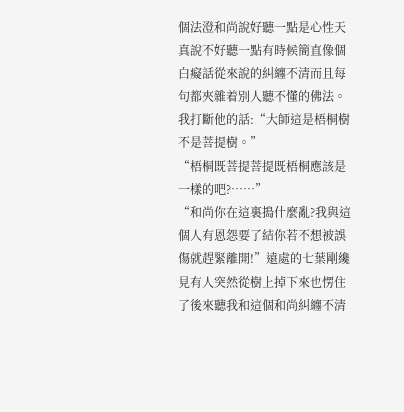個法澄和尚說好聽一點是心性天真說不好聽一點有時候簡直像個白癡話從來說的糾纏不清而且每句都夾雜着別人聽不懂的佛法。我打斷他的話:“大師這是梧桐樹不是菩提樹。”
“梧桐既菩提菩提既梧桐應該是一樣的吧?……”
“和尚你在這裏搗什麼亂?我與這個人有恩怨要了結你若不想被誤傷就趕緊離開!”遠處的七葉剛纔見有人突然從樹上掉下來也愣住了後來聽我和這個和尚糾纏不清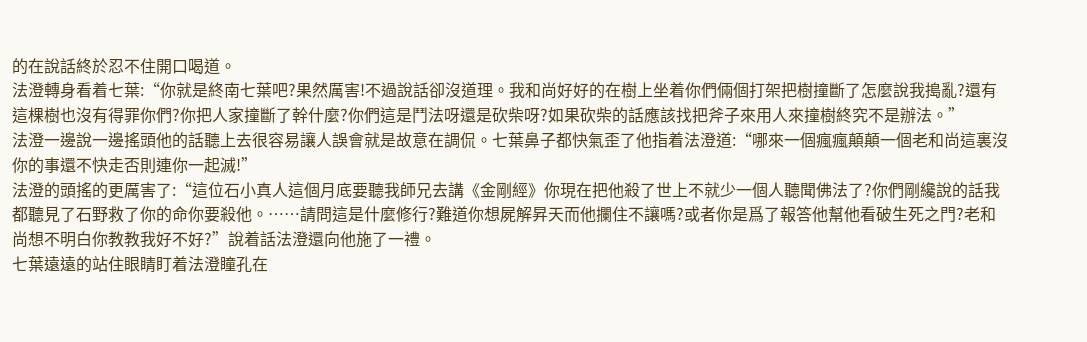的在說話終於忍不住開口喝道。
法澄轉身看着七葉:“你就是終南七葉吧?果然厲害!不過說話卻沒道理。我和尚好好的在樹上坐着你們倆個打架把樹撞斷了怎麼說我搗亂?還有這棵樹也沒有得罪你們?你把人家撞斷了幹什麼?你們這是鬥法呀還是砍柴呀?如果砍柴的話應該找把斧子來用人來撞樹終究不是辦法。”
法澄一邊說一邊搖頭他的話聽上去很容易讓人誤會就是故意在調侃。七葉鼻子都快氣歪了他指着法澄道:“哪來一個瘋瘋顛顛一個老和尚這裏沒你的事還不快走否則連你一起滅!”
法澄的頭搖的更厲害了:“這位石小真人這個月底要聽我師兄去講《金剛經》你現在把他殺了世上不就少一個人聽聞佛法了?你們剛纔說的話我都聽見了石野救了你的命你要殺他。……請問這是什麼修行?難道你想屍解昇天而他攔住不讓嗎?或者你是爲了報答他幫他看破生死之門?老和尚想不明白你教教我好不好?”說着話法澄還向他施了一禮。
七葉遠遠的站住眼睛盯着法澄瞳孔在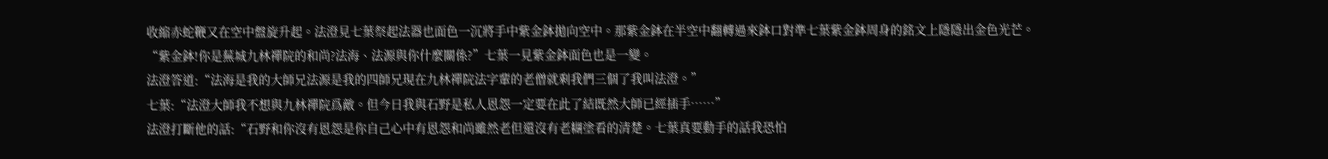收縮赤蛇鞭又在空中盤旋升起。法澄見七葉祭起法器也面色一沉將手中紫金鉢拋向空中。那紫金鉢在半空中翻轉過來鉢口對準七葉紫金鉢周身的銘文上隱隱出金色光芒。
“紫金鉢!你是蕪城九林禪院的和尚?法海、法源與你什麼關係?”七葉一見紫金鉢面色也是一變。
法澄答道:“法海是我的大師兄法源是我的四師兄現在九林禪院法字輩的老僧就剩我們三個了我叫法澄。”
七葉:“法澄大師我不想與九林禪院爲敵。但今日我與石野是私人恩怨一定要在此了結既然大師已經插手……”
法澄打斷他的話:“石野和你沒有恩怨是你自己心中有恩怨和尚雖然老但還沒有老糊塗看的清楚。七葉真要動手的話我恐怕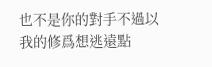也不是你的對手不過以我的修爲想逃遠點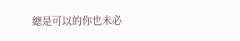總是可以的你也未必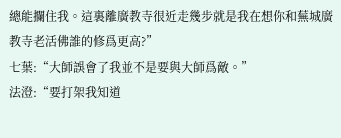總能攔住我。這裏離廣教寺很近走幾步就是我在想你和蕪城廣教寺老活佛誰的修爲更高?”
七葉:“大師誤會了我並不是要與大師爲敵。”
法澄:“要打架我知道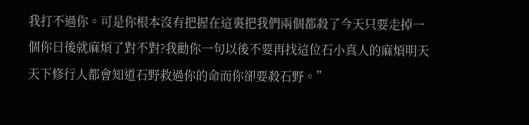我打不過你。可是你根本沒有把握在這裏把我們兩個都殺了今天只要走掉一個你日後就麻煩了對不對?我勸你一句以後不要再找這位石小真人的麻煩明天天下修行人都會知道石野救過你的命而你卻要殺石野。”